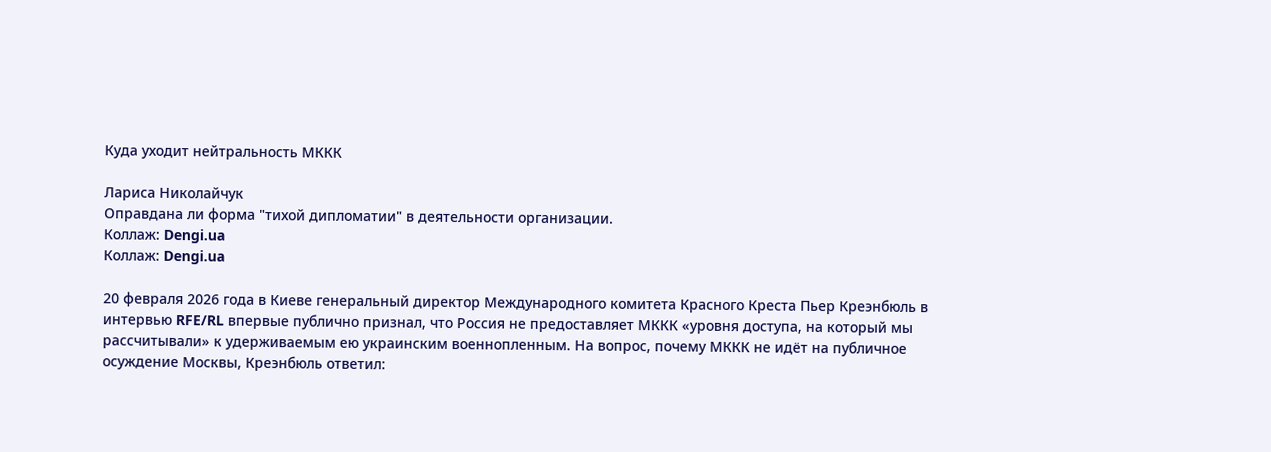Куда уходит нейтральность МККК

Лариса Николайчук
Оправдана ли форма "тихой дипломатии" в деятельности организации.
Коллаж: Dengi.ua
Коллаж: Dengi.ua

20 февраля 2026 года в Киеве генеральный директор Международного комитета Красного Креста Пьер Креэнбюль в интервью RFE/RL впервые публично признал, что Россия не предоставляет МККК «уровня доступа, на который мы рассчитывали» к удерживаемым ею украинским военнопленным. На вопрос, почему МККК не идёт на публичное осуждение Москвы, Креэнбюль ответил: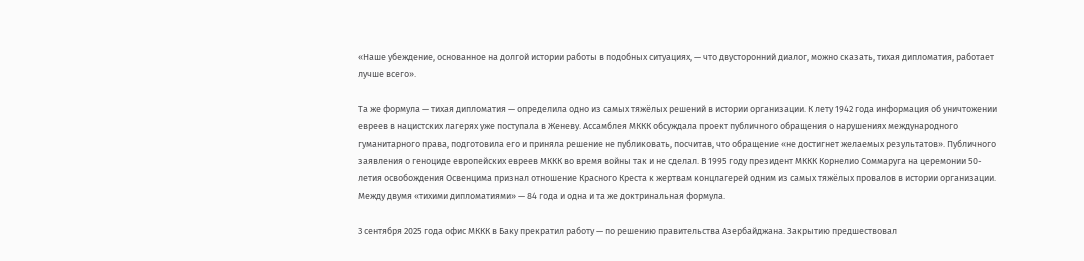«Наше убеждение, основанное на долгой истории работы в подобных ситуациях, — что двусторонний диалог, можно сказать, тихая дипломатия, работает лучше всего».

Та же формула — тихая дипломатия — определила одно из самых тяжёлых решений в истории организации. К лету 1942 года информация об уничтожении евреев в нацистских лагерях уже поступала в Женеву. Ассамблея МККК обсуждала проект публичного обращения о нарушениях международного гуманитарного права, подготовила его и приняла решение не публиковать, посчитав, что обращение «не достигнет желаемых результатов». Публичного заявления о геноциде европейских евреев МККК во время войны так и не сделал. В 1995 году президент МККК Корнелио Соммаруга на церемонии 50-летия освобождения Освенцима признал отношение Красного Креста к жертвам концлагерей одним из самых тяжёлых провалов в истории организации. Между двумя «тихими дипломатиями» — 84 года и одна и та же доктринальная формула.

3 сентября 2025 года офис МККК в Баку прекратил работу — по решению правительства Азербайджана. Закрытию предшествовал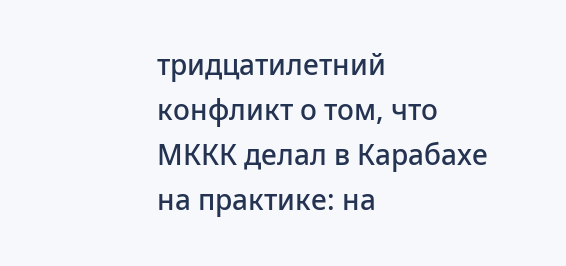тридцатилетний конфликт о том, что МККК делал в Карабахе на практике: на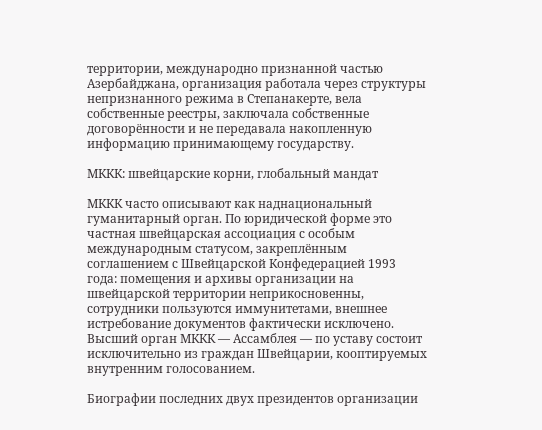территории, международно признанной частью Азербайджана, организация работала через структуры непризнанного режима в Степанакерте, вела собственные реестры, заключала собственные договорённости и не передавала накопленную информацию принимающему государству.

МККК: швейцарские корни, глобальный мандат

МККК часто описывают как наднациональный гуманитарный орган. По юридической форме это частная швейцарская ассоциация с особым международным статусом, закреплённым соглашением с Швейцарской Конфедерацией 1993 года: помещения и архивы организации на швейцарской территории неприкосновенны, сотрудники пользуются иммунитетами, внешнее истребование документов фактически исключено. Высший орган МККК — Ассамблея — по уставу состоит исключительно из граждан Швейцарии, кооптируемых внутренним голосованием.

Биографии последних двух президентов организации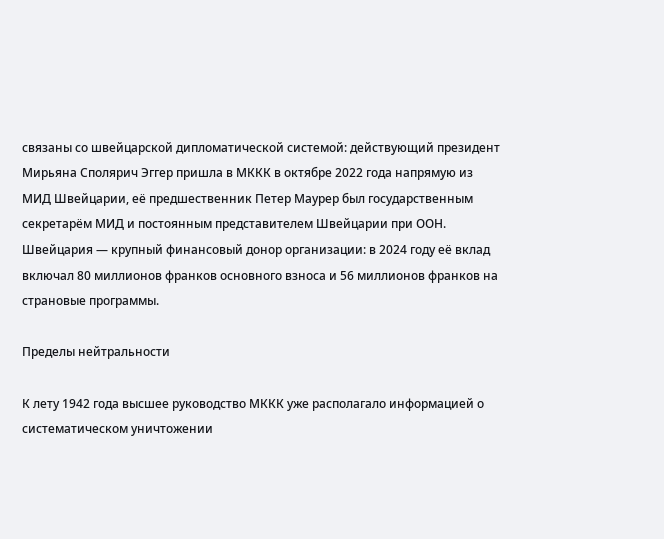связаны со швейцарской дипломатической системой: действующий президент Мирьяна Сполярич Эггер пришла в МККК в октябре 2022 года напрямую из МИД Швейцарии, её предшественник Петер Маурер был государственным секретарём МИД и постоянным представителем Швейцарии при ООН. Швейцария — крупный финансовый донор организации: в 2024 году её вклад включал 80 миллионов франков основного взноса и 56 миллионов франков на страновые программы.

Пределы нейтральности

К лету 1942 года высшее руководство МККК уже располагало информацией о систематическом уничтожении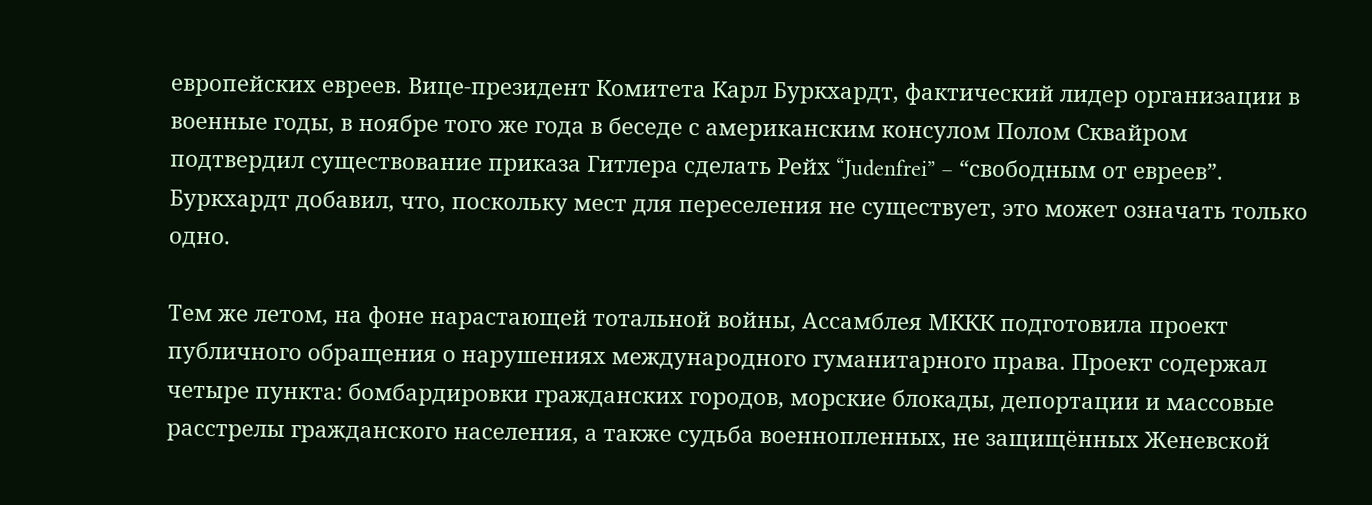европейских евреев. Вице-президент Комитета Карл Буркхардт, фактический лидер организации в военные годы, в ноябре того же года в беседе с американским консулом Полом Сквайром подтвердил существование приказа Гитлера сделать Рейх “Judenfrei” – “свободным от евреев”. Буркхардт добавил, что, поскольку мест для переселения не существует, это может означать только одно.

Тем же летом, на фоне нарастающей тотальной войны, Ассамблея МККК подготовила проект публичного обращения о нарушениях международного гуманитарного права. Проект содержал четыре пункта: бомбардировки гражданских городов, морские блокады, депортации и массовые расстрелы гражданского населения, а также судьба военнопленных, не защищённых Женевской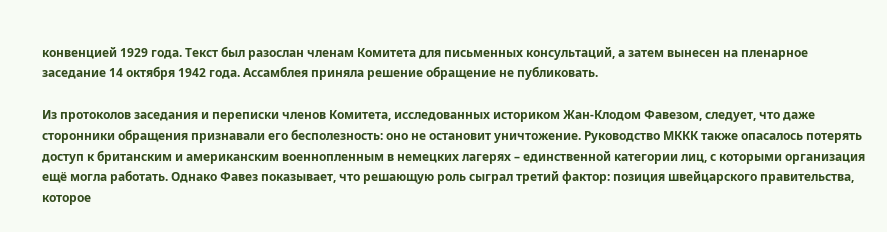конвенцией 1929 года. Текст был разослан членам Комитета для письменных консультаций, а затем вынесен на пленарное заседание 14 октября 1942 года. Ассамблея приняла решение обращение не публиковать.

Из протоколов заседания и переписки членов Комитета, исследованных историком Жан-Клодом Фавезом, следует, что даже сторонники обращения признавали его бесполезность: оно не остановит уничтожение. Руководство МККК также опасалось потерять доступ к британским и американским военнопленным в немецких лагерях – единственной категории лиц, с которыми организация ещё могла работать. Однако Фавез показывает, что решающую роль сыграл третий фактор: позиция швейцарского правительства, которое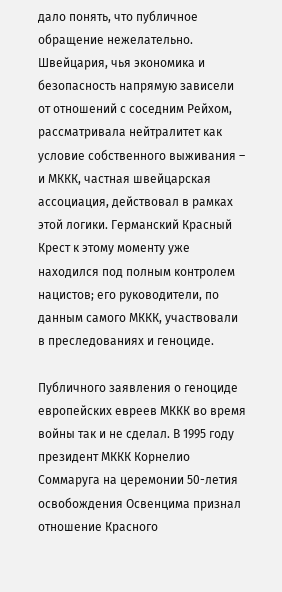дало понять, что публичное обращение нежелательно. Швейцария, чья экономика и безопасность напрямую зависели от отношений с соседним Рейхом, рассматривала нейтралитет как условие собственного выживания – и МККК, частная швейцарская ассоциация, действовал в рамках этой логики. Германский Красный Крест к этому моменту уже находился под полным контролем нацистов; его руководители, по данным самого МККК, участвовали в преследованиях и геноциде.

Публичного заявления о геноциде европейских евреев МККК во время войны так и не сделал. В 1995 году президент МККК Корнелио Соммаруга на церемонии 50-летия освобождения Освенцима признал отношение Красного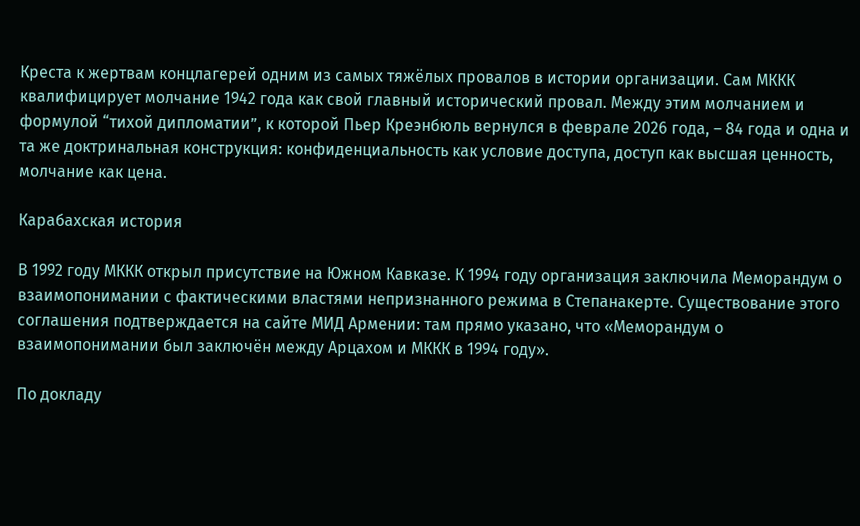Креста к жертвам концлагерей одним из самых тяжёлых провалов в истории организации. Сам МККК квалифицирует молчание 1942 года как свой главный исторический провал. Между этим молчанием и формулой “тихой дипломатии”, к которой Пьер Креэнбюль вернулся в феврале 2026 года, – 84 года и одна и та же доктринальная конструкция: конфиденциальность как условие доступа, доступ как высшая ценность, молчание как цена.

Карабахская история

В 1992 году МККК открыл присутствие на Южном Кавказе. К 1994 году организация заключила Меморандум о взаимопонимании с фактическими властями непризнанного режима в Степанакерте. Существование этого соглашения подтверждается на сайте МИД Армении: там прямо указано, что «Меморандум о взаимопонимании был заключён между Арцахом и МККК в 1994 году».

По докладу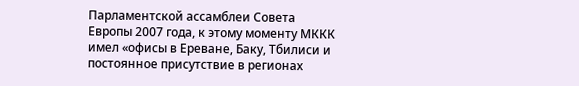Парламентской ассамблеи Совета Европы 2007 года, к этому моменту МККК имел «офисы в Ереване, Баку, Тбилиси и постоянное присутствие в регионах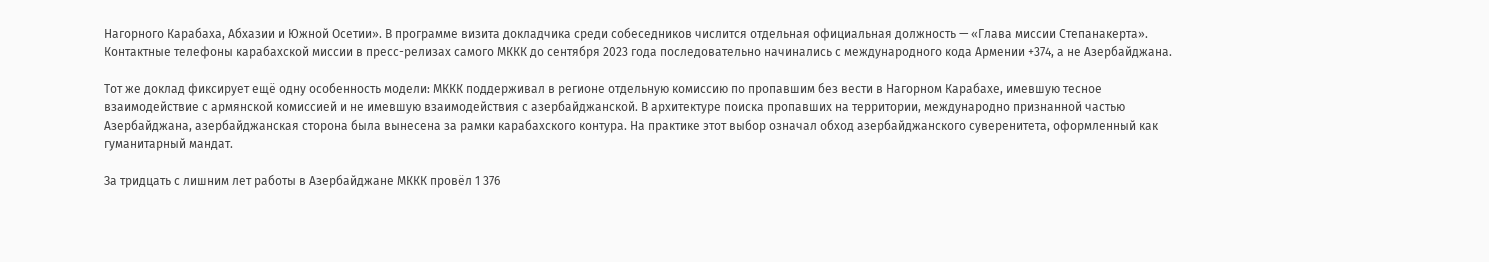Нагорного Карабаха, Абхазии и Южной Осетии». В программе визита докладчика среди собеседников числится отдельная официальная должность — «Глава миссии Степанакерта». Контактные телефоны карабахской миссии в пресс-релизах самого МККК до сентября 2023 года последовательно начинались с международного кода Армении +374, а не Азербайджана.

Тот же доклад фиксирует ещё одну особенность модели: МККК поддерживал в регионе отдельную комиссию по пропавшим без вести в Нагорном Карабахе, имевшую тесное взаимодействие с армянской комиссией и не имевшую взаимодействия с азербайджанской. В архитектуре поиска пропавших на территории, международно признанной частью Азербайджана, азербайджанская сторона была вынесена за рамки карабахского контура. На практике этот выбор означал обход азербайджанского суверенитета, оформленный как гуманитарный мандат.

За тридцать с лишним лет работы в Азербайджане МККК провёл 1 376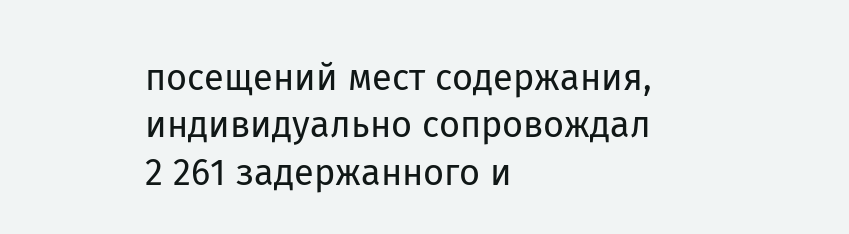посещений мест содержания, индивидуально сопровождал 2 261 задержанного и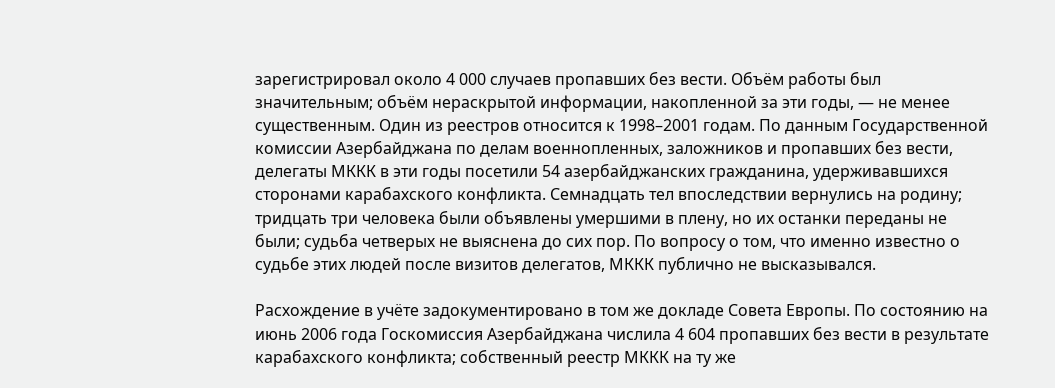зарегистрировал около 4 000 случаев пропавших без вести. Объём работы был значительным; объём нераскрытой информации, накопленной за эти годы, — не менее существенным. Один из реестров относится к 1998–2001 годам. По данным Государственной комиссии Азербайджана по делам военнопленных, заложников и пропавших без вести, делегаты МККК в эти годы посетили 54 азербайджанских гражданина, удерживавшихся сторонами карабахского конфликта. Семнадцать тел впоследствии вернулись на родину; тридцать три человека были объявлены умершими в плену, но их останки переданы не были; судьба четверых не выяснена до сих пор. По вопросу о том, что именно известно о судьбе этих людей после визитов делегатов, МККК публично не высказывался.

Расхождение в учёте задокументировано в том же докладе Совета Европы. По состоянию на июнь 2006 года Госкомиссия Азербайджана числила 4 604 пропавших без вести в результате карабахского конфликта; собственный реестр МККК на ту же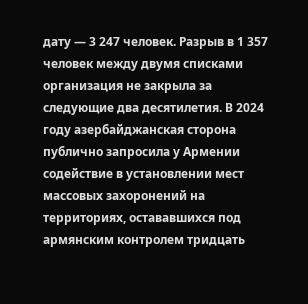дату — 3 247 человек. Разрыв в 1 357 человек между двумя списками организация не закрыла за следующие два десятилетия. В 2024 году азербайджанская сторона публично запросила у Армении содействие в установлении мест массовых захоронений на территориях, остававшихся под армянским контролем тридцать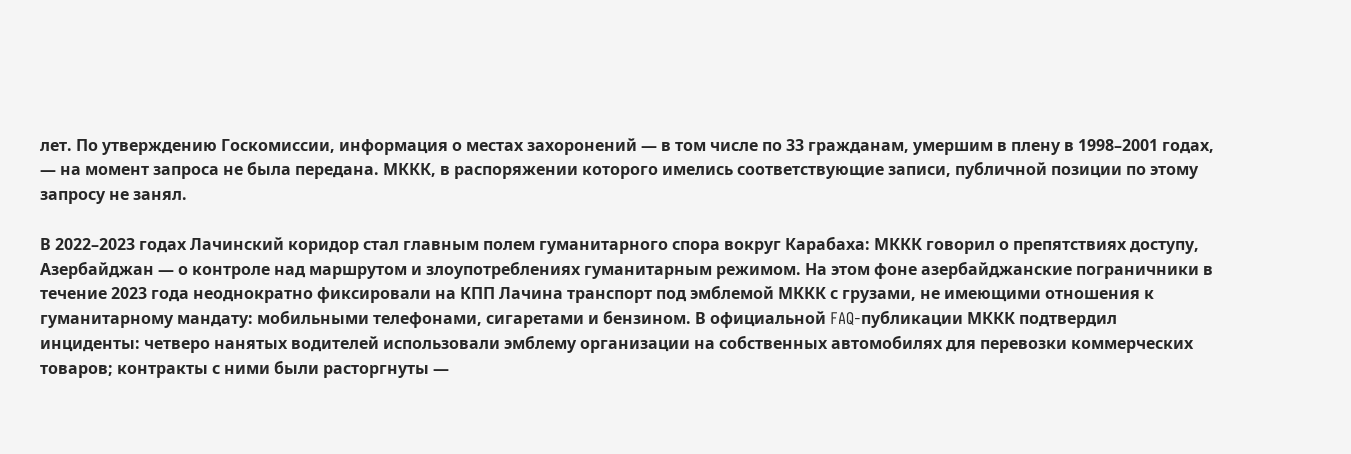лет. По утверждению Госкомиссии, информация о местах захоронений — в том числе по 33 гражданам, умершим в плену в 1998–2001 годах, — на момент запроса не была передана. МККК, в распоряжении которого имелись соответствующие записи, публичной позиции по этому запросу не занял.

В 2022–2023 годах Лачинский коридор стал главным полем гуманитарного спора вокруг Карабаха: МККК говорил о препятствиях доступу, Азербайджан — о контроле над маршрутом и злоупотреблениях гуманитарным режимом. На этом фоне азербайджанские пограничники в течение 2023 года неоднократно фиксировали на КПП Лачина транспорт под эмблемой МККК с грузами, не имеющими отношения к гуманитарному мандату: мобильными телефонами, сигаретами и бензином. В официальной FAQ-публикации МККК подтвердил инциденты: четверо нанятых водителей использовали эмблему организации на собственных автомобилях для перевозки коммерческих товаров; контракты с ними были расторгнуты —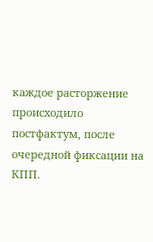каждое расторжение происходило постфактум, после очередной фиксации на КПП.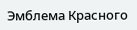Эмблема Красного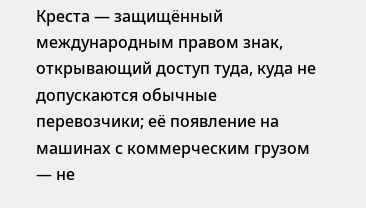Креста — защищённый международным правом знак, открывающий доступ туда, куда не допускаются обычные перевозчики; её появление на машинах с коммерческим грузом — не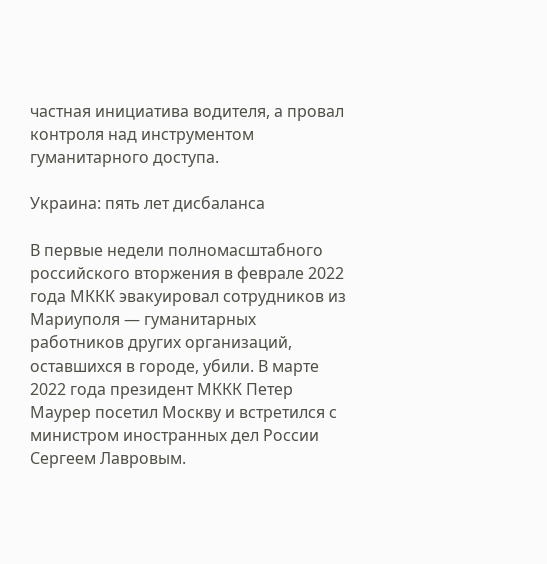частная инициатива водителя, а провал контроля над инструментом гуманитарного доступа.

Украина: пять лет дисбаланса

В первые недели полномасштабного российского вторжения в феврале 2022 года МККК эвакуировал сотрудников из Мариуполя — гуманитарных работников других организаций, оставшихся в городе, убили. В марте 2022 года президент МККК Петер Маурер посетил Москву и встретился с министром иностранных дел России Сергеем Лавровым.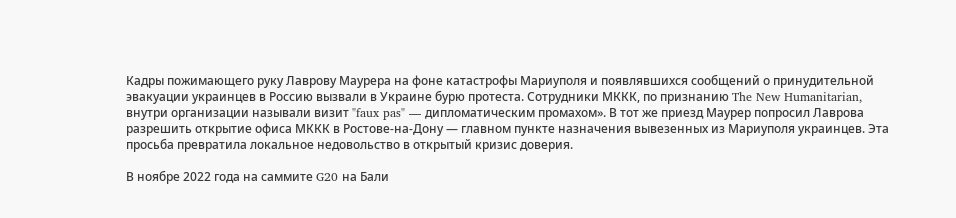Кадры пожимающего руку Лаврову Маурера на фоне катастрофы Мариуполя и появлявшихся сообщений о принудительной эвакуации украинцев в Россию вызвали в Украине бурю протеста. Сотрудники МККК, по признанию The New Humanitarian, внутри организации называли визит "faux pas" — дипломатическим промахом». В тот же приезд Маурер попросил Лаврова разрешить открытие офиса МККК в Ростове-на-Дону — главном пункте назначения вывезенных из Мариуполя украинцев. Эта просьба превратила локальное недовольство в открытый кризис доверия.

В ноябре 2022 года на саммите G20 на Бали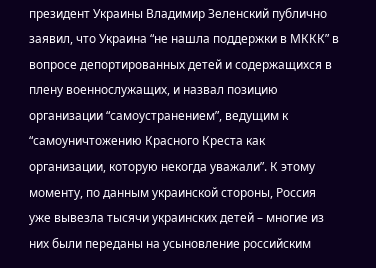президент Украины Владимир Зеленский публично заявил, что Украина “не нашла поддержки в МККК” в вопросе депортированных детей и содержащихся в плену военнослужащих, и назвал позицию организации “самоустранением”, ведущим к “самоуничтожению Красного Креста как организации, которую некогда уважали”. К этому моменту, по данным украинской стороны, Россия уже вывезла тысячи украинских детей – многие из них были переданы на усыновление российским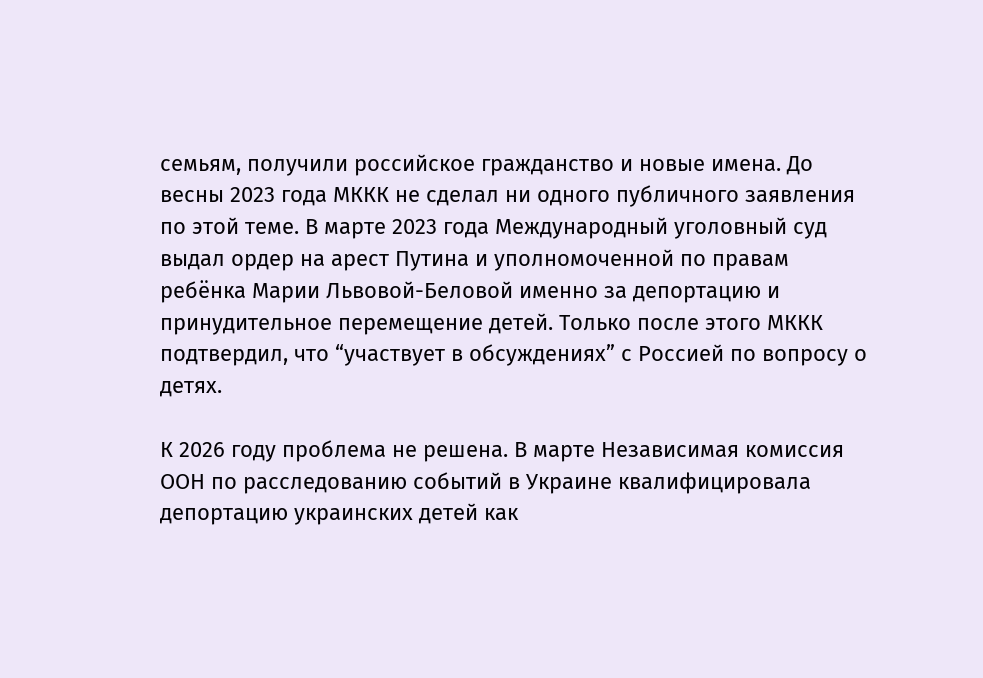семьям, получили российское гражданство и новые имена. До весны 2023 года МККК не сделал ни одного публичного заявления по этой теме. В марте 2023 года Международный уголовный суд выдал ордер на арест Путина и уполномоченной по правам ребёнка Марии Львовой-Беловой именно за депортацию и принудительное перемещение детей. Только после этого МККК подтвердил, что “участвует в обсуждениях” с Россией по вопросу о детях.

К 2026 году проблема не решена. В марте Независимая комиссия ООН по расследованию событий в Украине квалифицировала депортацию украинских детей как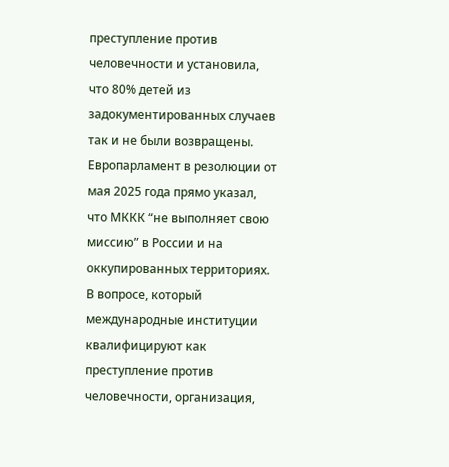преступление против человечности и установила, что 80% детей из задокументированных случаев так и не были возвращены. Европарламент в резолюции от мая 2025 года прямо указал, что МККК “не выполняет свою миссию” в России и на оккупированных территориях. В вопросе, который международные институции квалифицируют как преступление против человечности, организация,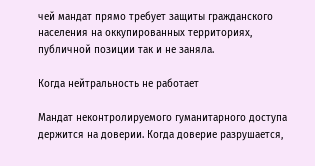чей мандат прямо требует защиты гражданского населения на оккупированных территориях, публичной позиции так и не заняла.

Когда нейтральность не работает

Мандат неконтролируемого гуманитарного доступа держится на доверии. Когда доверие разрушается,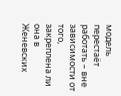модель перестаёт работать – вне зависимости от того, закреплена ли она в Женевских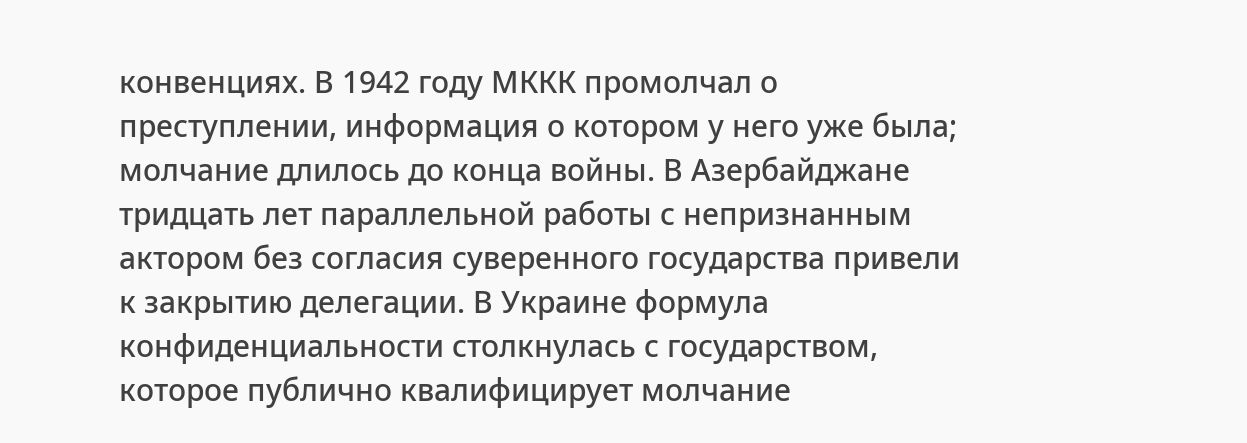конвенциях. В 1942 году МККК промолчал о преступлении, информация о котором у него уже была; молчание длилось до конца войны. В Азербайджане тридцать лет параллельной работы с непризнанным актором без согласия суверенного государства привели к закрытию делегации. В Украине формула конфиденциальности столкнулась с государством, которое публично квалифицирует молчание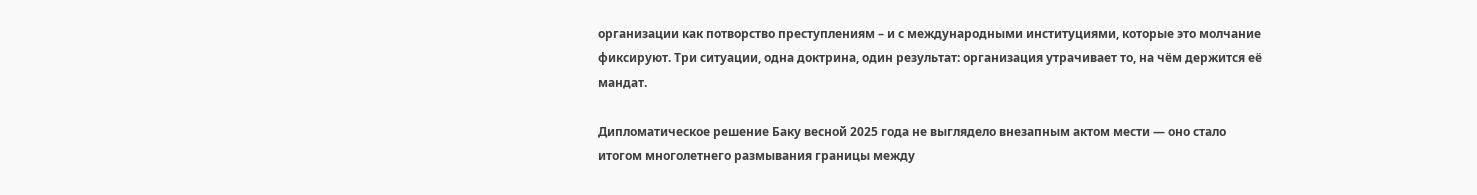организации как потворство преступлениям – и с международными институциями, которые это молчание фиксируют. Три ситуации, одна доктрина, один результат: организация утрачивает то, на чём держится её мандат.

Дипломатическое решение Баку весной 2025 года не выглядело внезапным актом мести — оно стало итогом многолетнего размывания границы между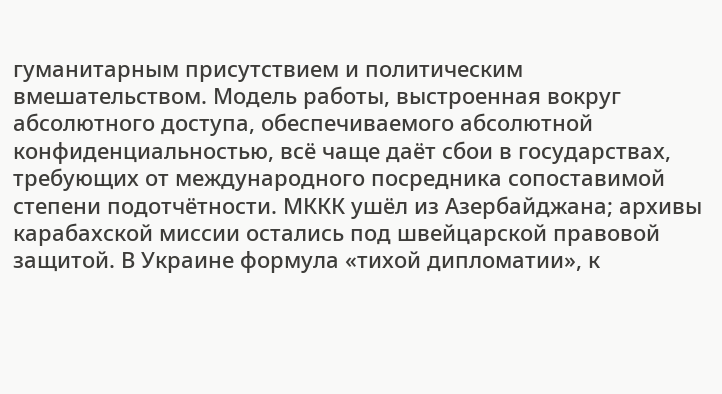гуманитарным присутствием и политическим вмешательством. Модель работы, выстроенная вокруг абсолютного доступа, обеспечиваемого абсолютной конфиденциальностью, всё чаще даёт сбои в государствах, требующих от международного посредника сопоставимой степени подотчётности. МККК ушёл из Азербайджана; архивы карабахской миссии остались под швейцарской правовой защитой. В Украине формула «тихой дипломатии», к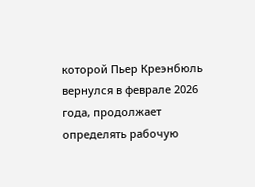которой Пьер Креэнбюль вернулся в феврале 2026 года, продолжает определять рабочую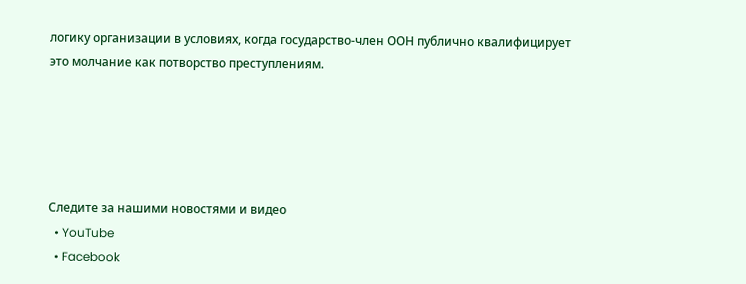логику организации в условиях, когда государство-член ООН публично квалифицирует это молчание как потворство преступлениям.





Следите за нашими новостями и видео
  • YouTube
  • Facebook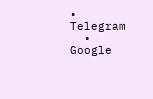• Telegram
  • Google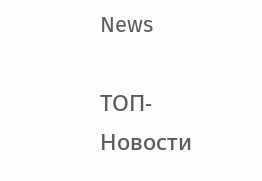News

ТОП-Новости